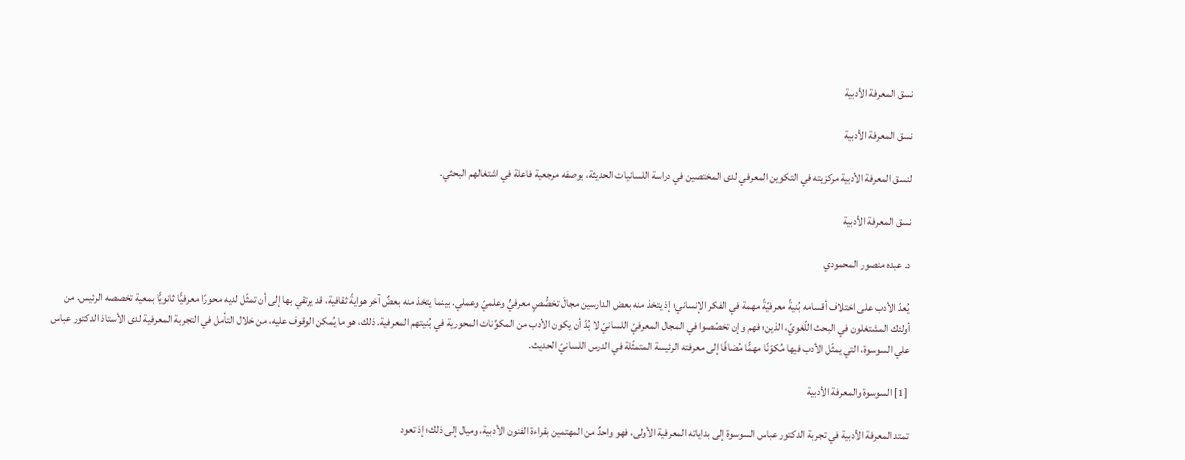نسق المعرفة الأدبية

نسق المعرفة الأدبية

لنسق المعرفة الأدبية مركزيته في التكوين المعرفي لدى المختصين في دراسة اللسانيات الحديثة، بوصفه مرجعية فاعلة في اشتغالهم البحثي.

نسق المعرفة الأدبية

د. عبده منصور المحمودي

يُعدّ الأدب على اختلاف أقسامه بُنيةً معرفيّةً مهمة في الفكر الإنساني؛ إذ يتخذ منه بعض الدارسين مجالَ تخصُّصٍ معرفيٍّ وعلميّ وعملي. بينما يتخذ منه بعضٌ آخر هوايةً ثقافية، قد يرتقي بها إلى أن تمثّل لديه محورًا معرفيًّا ثانويًّا بمعية تخصصه الرئيس. من أولئك المشتغلون في البحث اللّغويّ، الذين؛ فهم وإن تخصّصوا في المجال المعرفيّ اللسانيّ لا بُدّ أن يكون الأدب من المكوِّنات المحورية في بُنيتهم المعرفية. ذلك، هو ما يُمكن الوقوف عليه، من خلال التأمل في التجربة المعرفية لدى الأستاذ الدكتور عباس علي السوسوة، التي يمثّل الأدب فيها مُكوّنًا مهمًّا مُضافًا إلى معرفته الرئيسة المتمثّلة في الدرس اللسانيّ الحديث.

 [1] السوسوة والمعرفة الأدبية

تمتد المعرفة الأدبية في تجربة الدكتور عباس السوسوة إلى بداياته المعرفية الأولى، فهو واحدٌ من المهتمين بقراءة الفنون الأدبية، وميال إلى ذلك؛ إذ تعود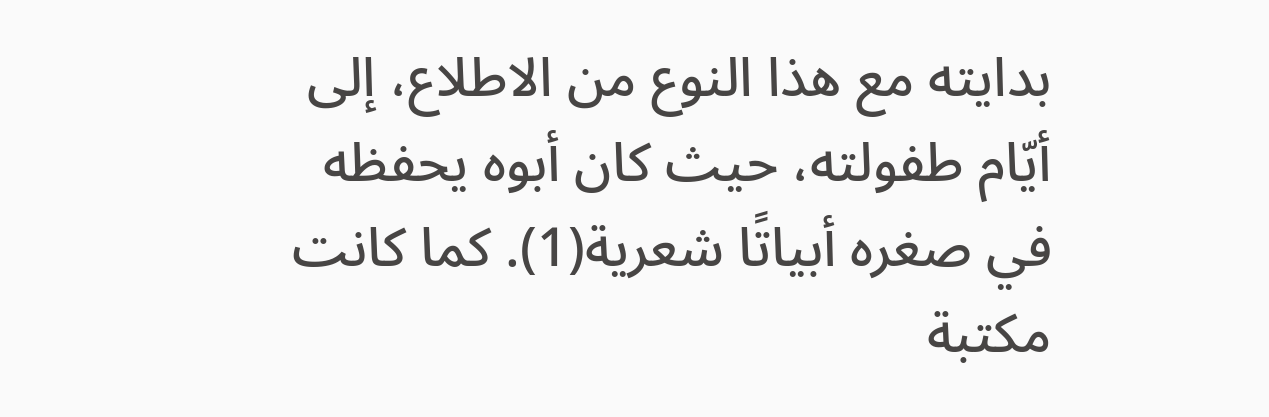بدايته مع هذا النوع من الاطلاع، إلى أيّام طفولته، حيث كان أبوه يحفظه في صغره أبياتًا شعرية(1). كما كانت مكتبة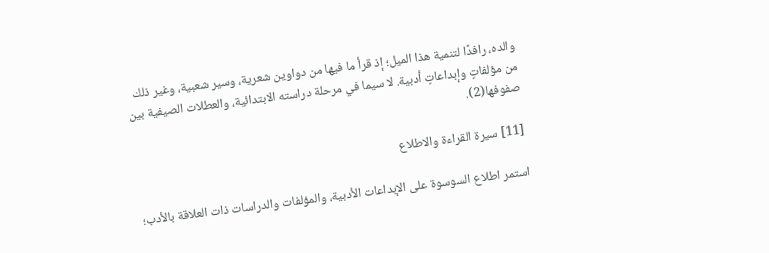والده، رافدًا لتنمية هذا الميل؛ إذ قرأ ما فيها من دواوين شعرية، وسير شعبية، وغير ذلك من مؤلفاتٍ وإبداعاتٍ أدبية. لا سيما في مرحلة دراسته الابتدائية، والعطلات الصيفية بين صفوفها(2).

[11] سيرة القراءة والاطلاع

استمر اطلاع السوسوة على الإبداعات الأدبية، والمؤلفات والدراسات ذات العلاقة بالأدب؛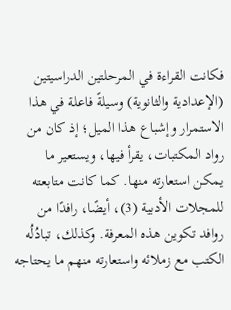فكانت القراءة في المرحلتين الدراسيتين (الإعدادية والثانوية) وسيلةً فاعلة في هذا الاستمرار وإشباع هذا الميل؛ إذ كان من رواد المكتبات، يقرأ فيها، ويستعير ما يمكن استعارته منها. كما كانت متابعته للمجلات الأدبية (3)، أيضًا، رافدًا من روافد تكوين هذه المعرفة. وكذلك، تبادُلُه الكتب مع زملائه واستعارته منهم ما يحتاجه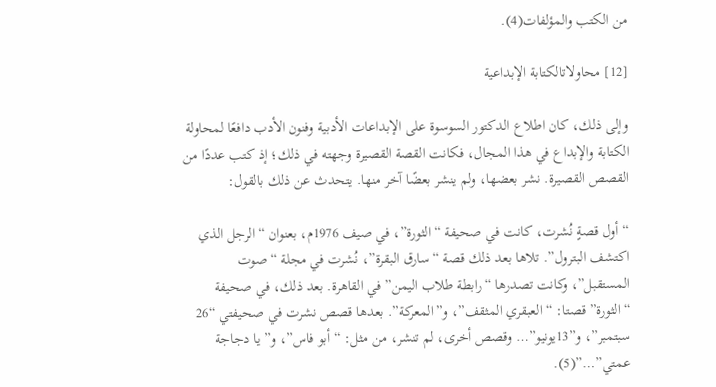من الكتب والمؤلفات(4).

[12] محاولاتالكتابة الإبداعية

وإلى ذلك، كان اطلاع الدكتور السوسوة على الإبداعات الأدبية وفنون الأدب دافعًا لمحاولة الكتابة والإبداع في هذا المجال، فكانت القصة القصيرة وجهته في ذلك؛ إذ كتب عددًا من القصص القصيرة. نشر بعضها، ولم ينشر بعضًا آخر منها. يتحدث عن ذلك بالقول:

“أول قصةٍ نُشرت، كانت في صحيفة “الثورة”، في صيف 1976م، بعنوان “الرجل الذي اكتشف البترول”. تلاها بعد ذلك قصة “سارق البقرة”، نُشرت في مجلة “صوت المستقبل”، وكانت تصدرها “رابطة طلاب اليمن” في القاهرة. بعد ذلك، في صحيفة “الثورة” قصتا: “العبقري المثقف”، و”المعركة”. بعدها قصص نشرت في صحيفتي “26 سبتمبر”، و”13يونيو”… وقصص أخرى، لم تنشر، من مثل: “أبو فاس”، و”يا دجاجة عمتي”…”(5).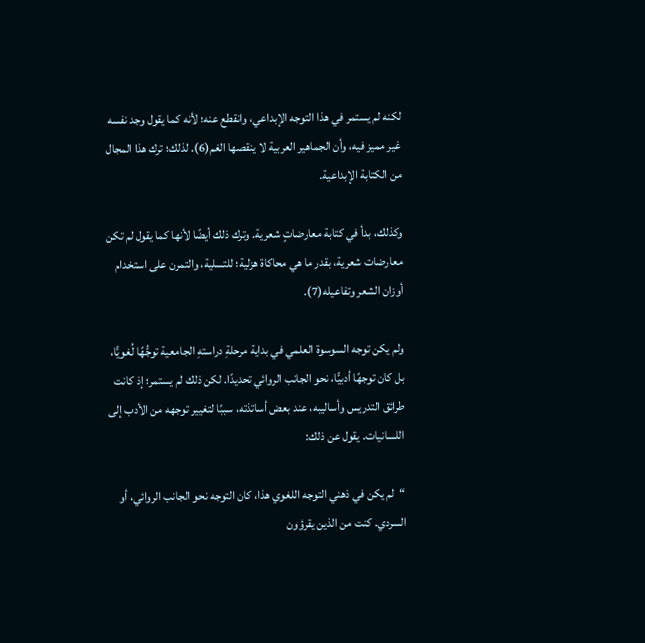لكنه لم يستمر في هذا التوجه الإبداعي، وانقطع عنه؛ لأنه كما يقول وجد نفسه غير مميز فيه، وأن الجماهير العربية لا ينقصها الغم(6). لذلك؛ ترك هذا المجال من الكتابة الإبداعية.

وكذلك، بدأ في كتابة معارضاتٍ شعرية. وترك ذلك أيضًا لأنها كما يقول لم تكن معارضات شعرية، بقدر ما هي محاكاة هزلية؛ للتسلية، والتمرن على استخدام أوزان الشعر وتفاعيله(7).

ولم يكن توجه السوسوة العلمي في بداية مرحلةِ دراستهِ الجامعية توجُّهًا لُغويًّا، بل كان توجهًا أدبيًّا، نحو الجانب الروائي تحديدًا. لكن ذلك لم يستمر؛ إذ كانت طرائق التدريس وأساليبه، عند بعض أساتذته، سببًا لتغيير توجهه من الأدب إلى اللسانيات. يقول عن ذلك:

“لم يكن في ذهني التوجه اللغوي هذا، كان التوجه نحو الجانب الروائي، أو السردي. كنت من الذين يقرؤون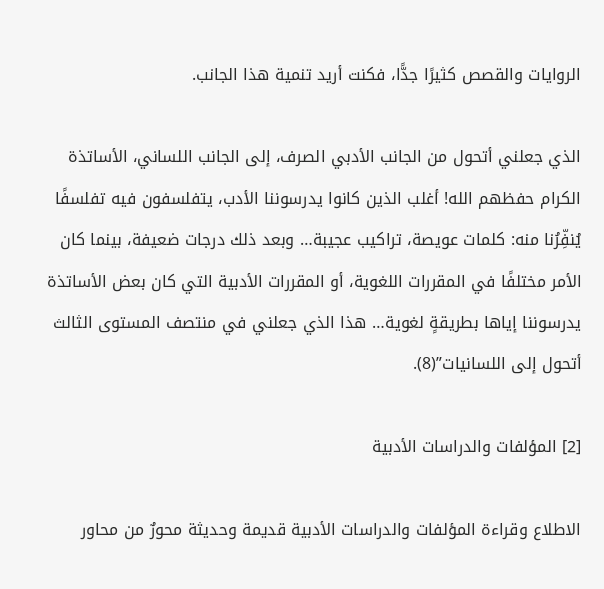الروايات والقصص كثيرًا جدًّا، فكنت أريد تنمية هذا الجانب.

الذي جعلني أتحول من الجانب الأدبي الصرف، إلى الجانب اللساني، الأساتذة الكرام حفظهم الله! أغلب الذين كانوا يدرسوننا الأدب، يتفلسفون فيه تفلسفًا يُنفِّرُنا منه: كلمات عويصة، تراكيب عجيبة… وبعد ذلك درجات ضعيفة، بينما كان الأمر مختلفًا في المقررات اللغوية، أو المقررات الأدبية التي كان بعض الأساتذة يدرسوننا إياها بطريقةٍ لغوية… هذا الذي جعلني في منتصف المستوى الثالث أتحول إلى اللسانيات”(8).

[2] المؤلفات والدراسات الأدبية

الاطلاع وقراءة المؤلفات والدراسات الأدبية قديمة وحديثة محورٌ من محاور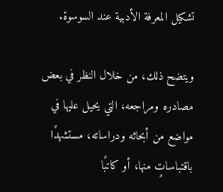تشكيل المعرفة الأدبية عند السوسوة.

ويتضح ذلك، من خلال النظر في بعض مصادره ومراجعه، التي يحيل عليها في مواضع من أبحاثه ودراساته، مستشهدًا باقتباساتٍ منها، أو كاتبًا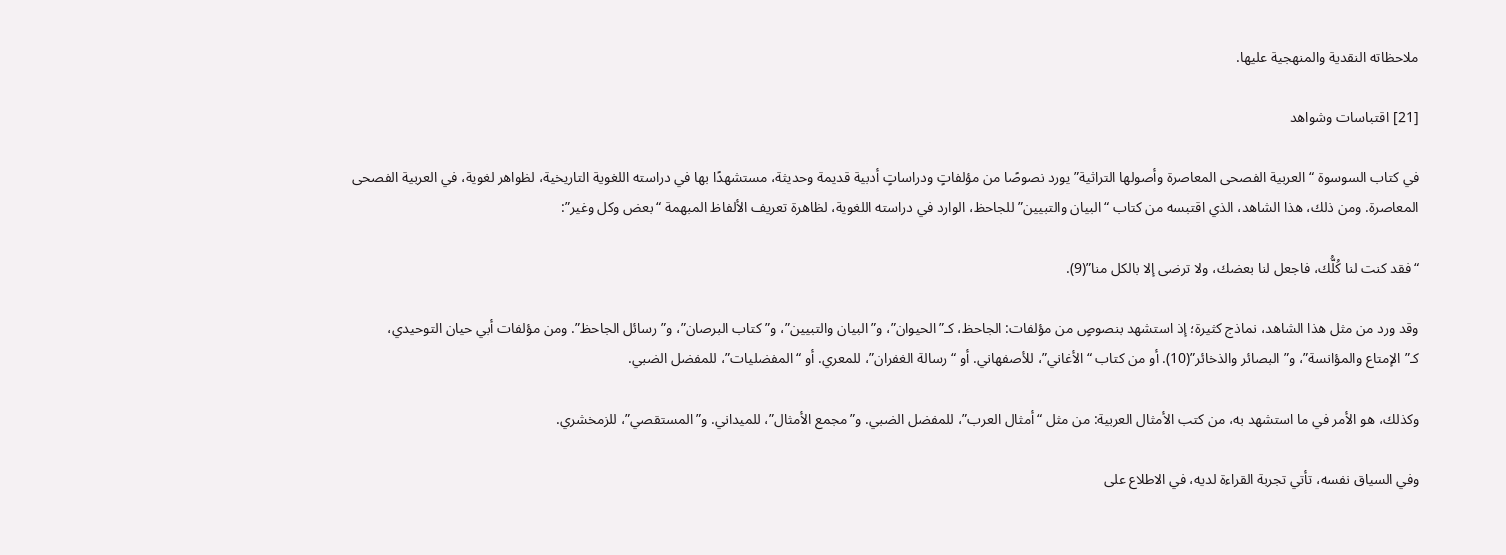ملاحظاته النقدية والمنهجية عليها.

[21] اقتباسات وشواهد

في كتاب السوسوة “العربية الفصحى المعاصرة وأصولها التراثية” يورد نصوصًا من مؤلفاتٍ ودراساتٍ أدبية قديمة وحديثة، مستشهدًا بها في دراسته اللغوية التاريخية، لظواهر لغوية، في العربية الفصحى المعاصرة. ومن ذلك، هذا الشاهد، الذي اقتبسه من كتاب “البيان والتبيين” للجاحظ، الوارد في دراسته اللغوية، لظاهرة تعريف الألفاظ المبهمة “بعض وكل وغير”:

“فقد كنت لنا كُلُّك، فاجعل لنا بعضك، ولا ترضى إلا بالكل منا”(9).

وقد ورد من مثل هذا الشاهد، نماذج كثيرة؛ إذ استشهد بنصوصٍ من مؤلفات: الجاحظ، كـ”الحيوان”، و”البيان والتبيين”، و”كتاب البرصان”، و”رسائل الجاحظ”. ومن مؤلفات أبي حيان التوحيدي، كـ”الإمتاع والمؤانسة”، و”البصائر والذخائر”(10). أو من كتاب “الأغاني”، للأصفهاني. أو “رسالة الغفران”، للمعري. أو “المفضليات”، للمفضل الضبي.

وكذلك، هو الأمر في ما استشهد به، من كتب الأمثال العربية: من مثل “أمثال العرب”، للمفضل الضبي. و”مجمع الأمثال”، للميداني. و”المستقصي”، للزمخشري.

وفي السياق نفسه، تأتي تجربة القراءة لديه، في الاطلاع على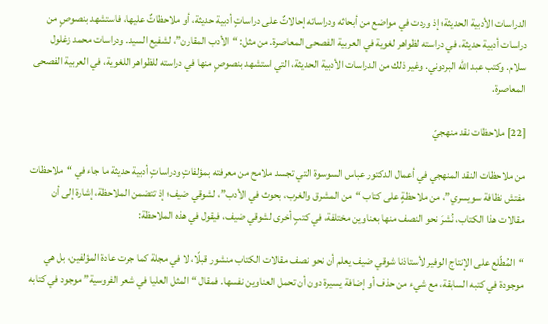الدراسات الأدبية الحديثة؛ إذ وردت في مواضع من أبحاثه ودراساته إحالاتٌ على دراساتٍ أدبية حديثة، أو ملاحظاتٌ عليها، فاستشهد بنصوصٍ من دراسات أدبية حديثة، في دراسته لظواهر لغوية في العربية الفصحى المعاصرة. من مثل: “الأدب المقارن”، لشفيع السيد. ودراسات محمد زغلول سلام. وكتب عبد الله البردوني. وغير ذلك من الدراسات الأدبية الحديثة، التي استشهد بنصوصٍ منها في دراسته للظواهر اللغوية، في العربية الفصحى المعاصرة.

[22] ملاحظات نقد منهجيّ

من ملاحظات النقد المنهجي في أعمال الدكتور عباس السوسوة التي تجسد ملامح من معرفته بمؤلفاتٍ ودراساتٍ أدبية حديثة ما جاء في “ملاحظات مفتش نظافة سويسري”، من ملاحظةٍ على كتاب “من المشرق والغرب، بحوث في الأدب”، لشوقي ضيف؛ إذ تتضمن الملاحظة، إشارة إلى أن مقالات هذا الكتاب، نُشرَ نحو النصف منها بعناوين مختلفة، في كتبٍ أخرى لشوقي ضيف، فيقول في هذه الملاحظة:

“المُطّلع على الإنتاج الوفير لأستاذنا شوقي ضيف يعلم أن نحو نصف مقالات الكتاب منشور قبلًا، لا في مجلة كما جرت عادة المؤلفين، بل هي موجودة في كتبه السابقة، مع شيء من حذف أو إضافة يسيرة دون أن تحمل العناوين نفسها. فمقال “المثل العليا في شعر الفروسية” موجود في كتابه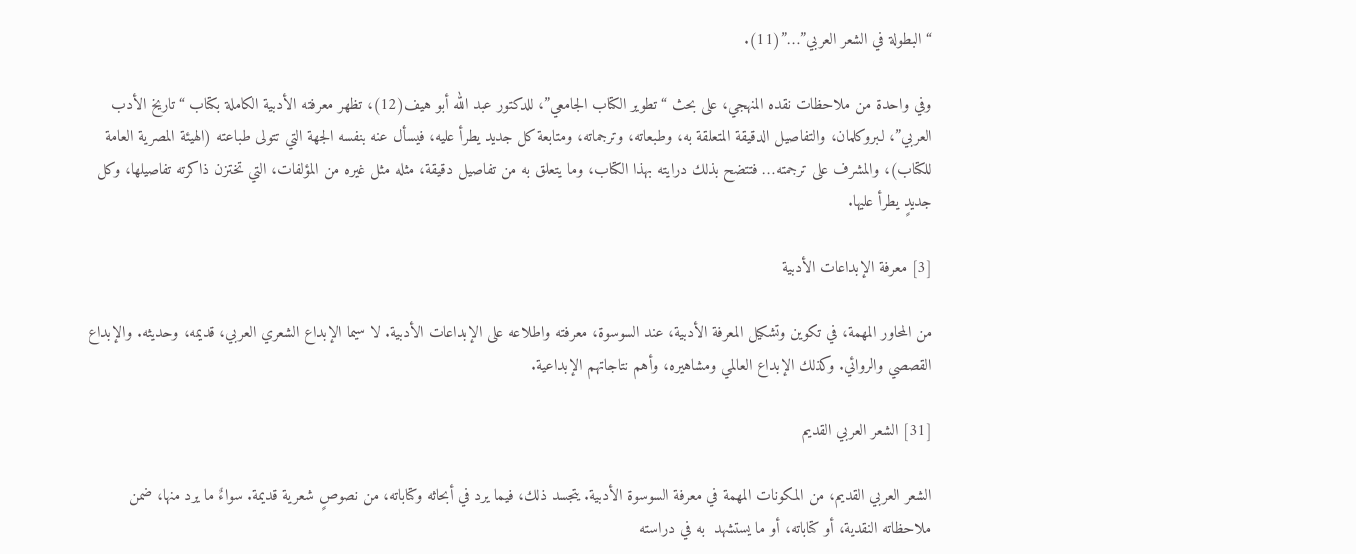“البطولة في الشعر العربي”…”(11).

وفي واحدة من ملاحظات نقده المنهجي، على بحث “تطوير الكتاب الجامعي”، للدكتور عبد الله أبو هيف(12)، تظهر معرفته الأدبية الكاملة بكتاب “تاريخ الأدب العربي”، لـبروكلمان، والتفاصيل الدقيقة المتعلقة به، وطبعاته، وترجماته، ومتابعة كل جديد يطرأ عليه، فيسأل عنه بنفسه الجهة التي تتولى طباعته (الهيئة المصرية العامة للكتاب)، والمشرف على ترجمته… فتتضح بذلك درايته بهذا الكتاب، وما يتعلق به من تفاصيل دقيقة، مثله مثل غيره من المؤلفات، التي تختزن ذاكرته تفاصيلها، وكل جديدٍ يطرأ عليها.

[3] معرفة الإبداعات الأدبية

من المحاور المهمة، في تكوين وتشكيل المعرفة الأدبية، عند السوسوة، معرفته واطلاعه على الإبداعات الأدبية. لا سيما الإبداع الشعري العربي، قديمه، وحديثه. والإبداع القصصي والروائي. وكذلك الإبداع العالمي ومشاهيره، وأهم نتاجاتهم الإبداعية.

[31] الشعر العربي القديم

الشعر العربي القديم، من المكونات المهمة في معرفة السوسوة الأدبية. يتجسد ذلك، فيما يرد في أبحاثه وكتاباته، من نصوصٍ شعرية قديمة. سواءٌ ما يرد منها، ضمن ملاحظاته النقدية، أو كتاباته، أو ما يستشهد  به في دراسته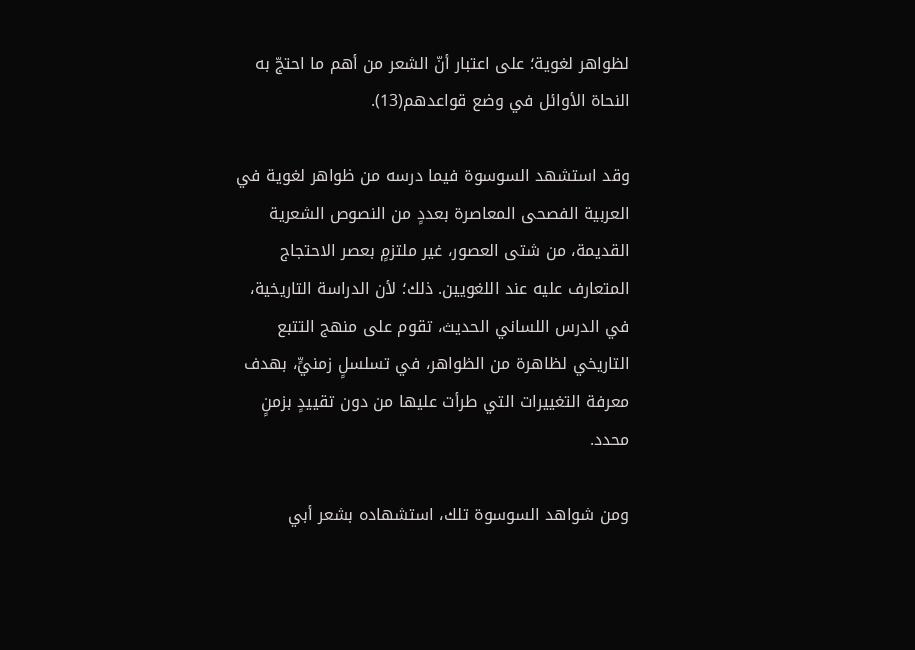لظواهر لغوية؛ على اعتبار أنّ الشعر من أهم ما احتجّ به النحاة الأوائل في وضع قواعدهم(13).

وقد استشهد السوسوة فيما درسه من ظواهر لغوية في العربية الفصحى المعاصرة بعددٍ من النصوص الشعرية القديمة، من شتى العصور، غير ملتزمٍ بعصر الاحتجاج المتعارف عليه عند اللغويين. ذلك؛ لأن الدراسة التاريخية، في الدرس اللساني الحديث، تقوم على منهج التتبع التاريخي لظاهرة من الظواهر، في تسلسلٍ زمنيٍّ، بهدف معرفة التغييرات التي طرأت عليها من دون تقييدٍ بزمنٍ محدد.

ومن شواهد السوسوة تلك، استشهاده بشعر أبي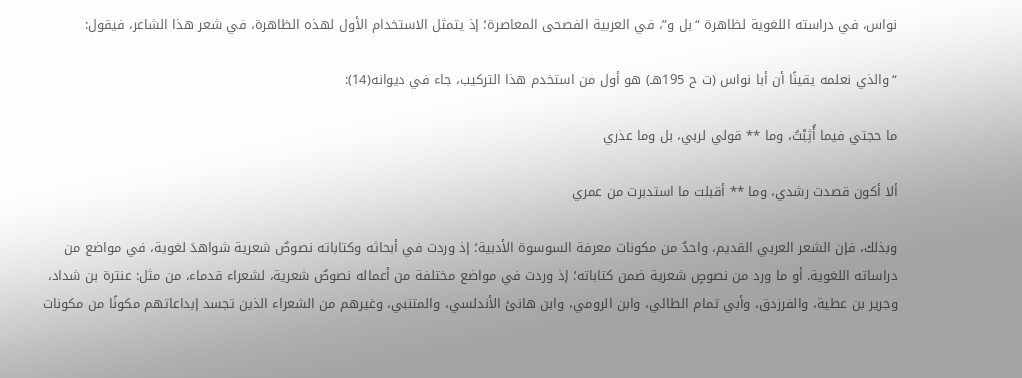نواس، في دراسته اللغوية لظاهرة “بل و”، في العربية الفصحى المعاصرة؛ إذ يتمثل الاستخدام الأول لهذه الظاهرة، في شعر هذا الشاعر، فيقول:

“والذي نعلمه يقينًا أن أبا نواس (ت ح 195هـ) هو أول من استخدم هذا التركيب، جاء في ديوانه(14):

ما حجتي فيما أُثِبْتُ، وما ** قولي لربي، بل وما عذري

ألا أكون قصدت رشدي، وما ** أقبلت ما استدبرت من عمري

وبذلك، فإن الشعر العربي القديم، واحدٌ من مكونات معرفة السوسوة الأدبية؛ إذ وردت في أبحاثه وكتاباته نصوصٌ شعرية شواهدَ لغوية، في مواضع من دراساته اللغوية. أو ما ورد من نصوصٍ شعرية ضمن كتاباته؛ إذ وردت في مواضع مختلفة من أعماله نصوصٌ شعرية، لشعراء قدماء، من مثل: عنترة بن شداد، وجرير بن عطية، والفرزدق، وأبي تمام الطائي، وابن الرومي، وابن هانئ الأندلسي، والمتنبي، وغيرهم من الشعراء الذين تجسد إبداعاتهم مكونًا من مكونات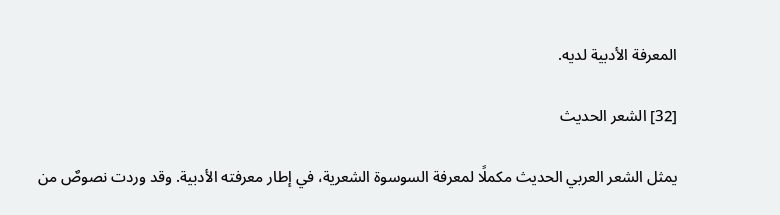المعرفة الأدبية لديه.

[32] الشعر الحديث

يمثل الشعر العربي الحديث مكملًا لمعرفة السوسوة الشعرية، في إطار معرفته الأدبية. وقد وردت نصوصٌ من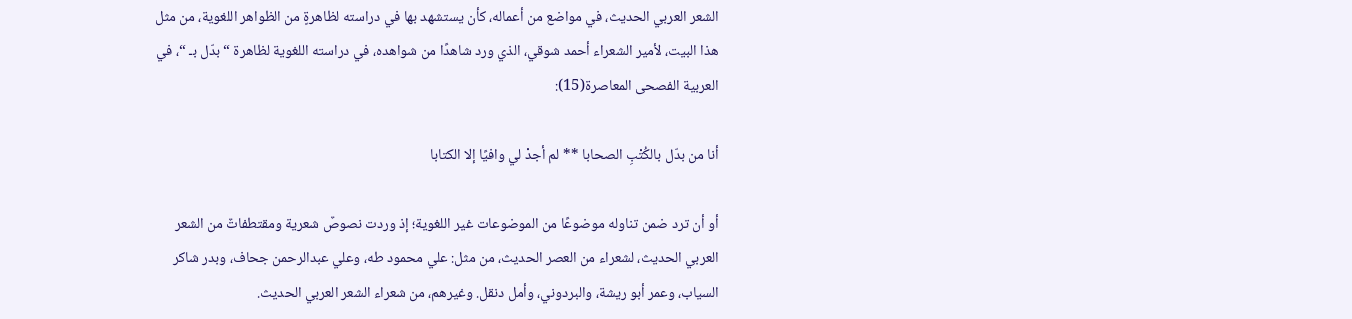الشعر العربي الحديث، في مواضع من أعماله، كأن يستشهد بها في دراسته لظاهرةٍ من الظواهر اللغوية، من مثل هذا البيت، لأمير الشعراء أحمد شوقي، الذي ورد شاهدًا من شواهده، في دراسته اللغوية لظاهرة “بدّل بـ “، في العربية الفصحى المعاصرة(15):

أنا من بدّل بالكُتْبِ الصحابا ** لم أجدْ لي وافيًا إلا الكتابا

أو أن ترد ضمن تناوله موضوعًا من الموضوعات غير اللغوية؛ إذ وردت نصوصٌ شعرية ومقتطفاتٌ من الشعر العربي الحديث، لشعراء من العصر الحديث، من مثل: علي محمود طه، وعلي عبدالرحمن جحاف، وبدر شاكر السياب، وعمر أبو ريشة، والبردوني، وأمل دنقل. وغيرهم، من شعراء الشعر العربي الحديث.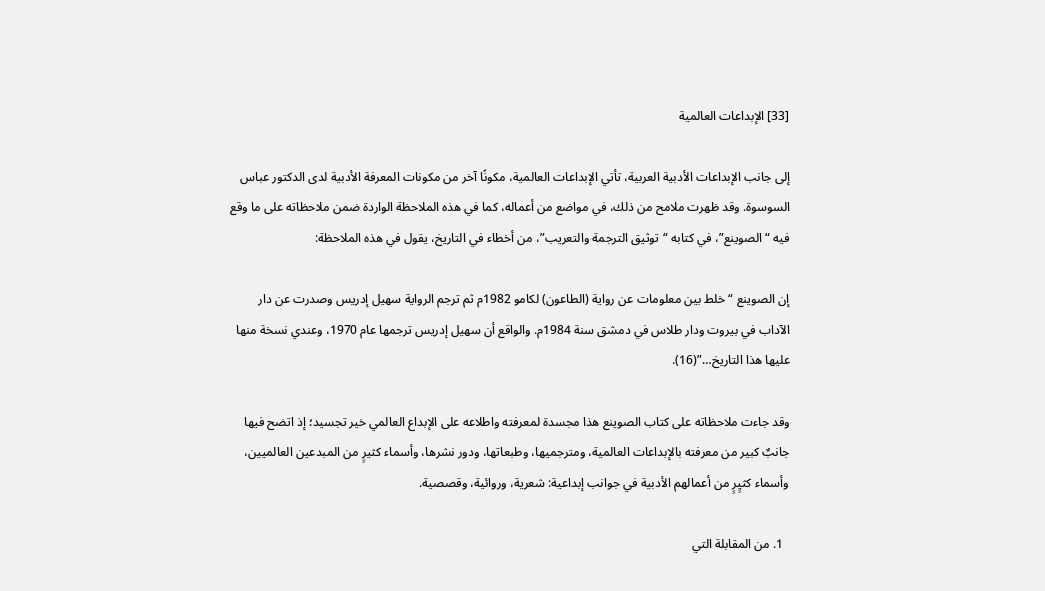[33] الإبداعات العالمية

إلى جانب الإبداعات الأدبية العربية، تأتي الإبداعات العالمية، مكونًا آخر من مكونات المعرفة الأدبية لدى الدكتور عباس السوسوة. وقد ظهرت ملامح من ذلك، في مواضع من أعماله، كما في هذه الملاحظة الواردة ضمن ملاحظاته على ما وقع فيه “الصوينع”، في كتابه “توثيق الترجمة والتعريب”، من أخطاء في التاريخ، يقول في هذه الملاحظة:

إن الصوينع “خلط بين معلومات عن رواية (الطاعون) لكامو 1982م ثم ترجم الرواية سهيل إدريس وصدرت عن دار الآداب في بيروت ودار طلاس في دمشق سنة 1984م. والواقع أن سهيل إدريس ترجمها عام 1970، وعندي نسخة منها عليها هذا التاريخ…”(16).

وقد جاءت ملاحظاته على كتاب الصوينع هذا مجسدة لمعرفته واطلاعه على الإبداع العالمي خير تجسيد؛ إذ اتضح فيها جانبٌ كبير من معرفته بالإبداعات العالمية، ومترجميها، وطبعاتها، ودور نشرها، وأسماء كثيرٍ من المبدعين العالميين، وأسماء كثيٍرٍ من أعمالهم الأدبية في جوانب إبداعية: شعرية، وروائية، وقصصية.

  1. من المقابلة التي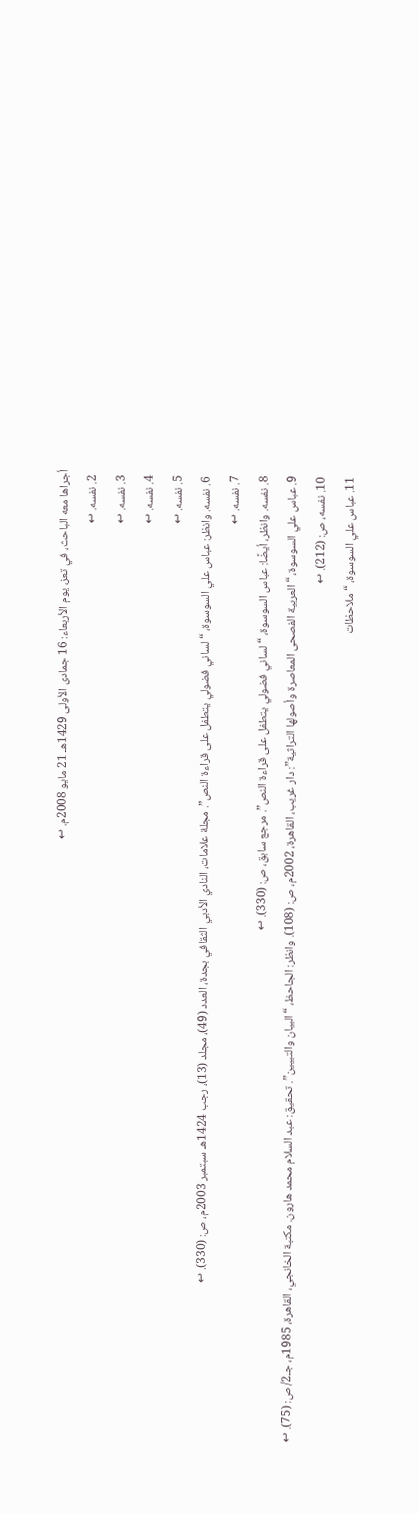أجراها معه الباحث، في تعز، يوم الأربعاء: 16 جمادى الأولى 1429هـ 21 مايو 2008م. ↩
  2. نفسه. ↩
  3. نفسه. ↩
  4. نفسه. ↩
  5. نفسه. ↩
  6. نفسه. وانظر: عباس علي السوسوة، “لساني فضولي يتطفل على قراءة النص”. مجلة علامات، النادي الأدبي الثقافي بجدة، العدد (49)، مجلد (13)، رجب 1424هـ سبتمبر 2003م، ص: (330). ↩
  7. نفسه. ↩
  8. نفسه. وانظر، أيضًا: عباس السوسوة، “لساني فضولي يتطفل على قراءة النص”. مرجع سابق، ص: (330). ↩
  9. عباس علي السوسوة، “العربية الفصحى المعاصرة وأصولها التراثية”: دار غريب، القاهرة، 2002م، ص: (108). وانظر: الجاحظ، “البيان والتبيين”. تحقيق: عبد السلام محمد هارون. مكتبة الخانجي، القاهرة، 1985م، جـ2/ ص: (75). ↩
  10. نفسه، ص: (212). ↩
  11. عباس علي السوسوة، “ملاحظات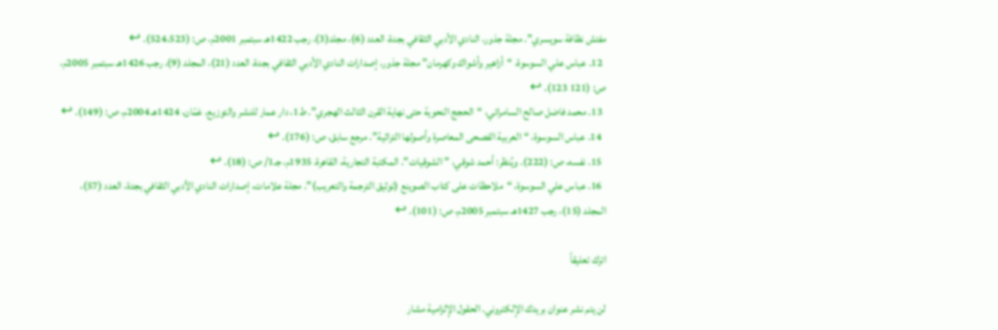مفتش نظافة سويسري”. مجلة جذور، النادي الأدبي الثقافي بجدة، العدد (6)، مجلد(3)، رجب 1422هـ سبتمبر 2001م، ص: (524،523). ↩
  12. عباس علي السوسوة، “أزاهير وأشواك وكهرمان” مجلة جذور، إصدارات النادي الأدبي الثقافي بجدة، العدد (21)، المجلد (9)، رجب 1426هـ سبتمبر 2005م، ص: (121 123). ↩
  13. محمد فاضل صالح السامرائي، “الحجج النحوية حتى نهاية القرن الثالث الهجري”. ط1، دار عمار للنشر والتوزيع، عَمّان، 1424هـ 2004م، ص: (149). ↩
  14. عباس السوسوة، “العربية الفصحى المعاصرة وأصولها التراثية”. مرجع سابق، ص: (176). ↩
  15. نفسه، ص: (222). ويُنظر: أحمد شوقي، ” الشوقيات”. المكتبة التجارية، القاهرة، 1935م، جـ1/ ص: (18). ↩
  16. عباس علي السوسوة، “ملاحظات على كتاب الصوينع (توثيق الترجمة والتعريب)”. مجلة علامات، إصدارات النادي الأدبي الثقافي بجدة، العدد (57)، المجلد (15)، رجب 1427هـ سبتمبر 2005م، ص: (101). ↩

اترك تعليقاً

لن يتم نشر عنوان بريدك الإلكتروني. الحقول الإلزامية مشار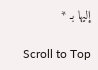إليها بـ *

Scroll to Top